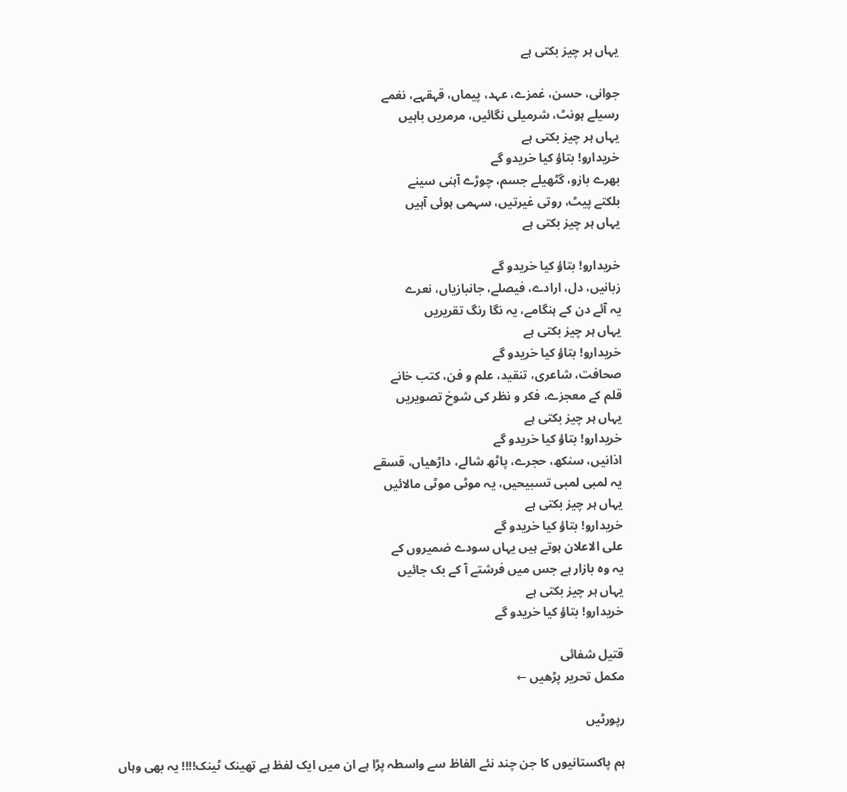یہاں ہر چیز بکتی ہے

جوانی، حسن، غمزے، عہد، پیماں، قہقہے، نغمے
رسیلے ہونٹ، شرمیلی نگائیں، مرمریں باہیں
یہاں ہر چیز بکتی ہے
خریدارو! بتاؤ کیا خریدو گے
بھرے بازو، گٹھیلے جسم، چوڑے آہنی سینے
بلکتے پیٹ، روتی غیرتیں، سہمی ہوئی آہیں
یہاں ہر چیز بکتی ہے

خریدارو! بتاؤ کیا خریدو گے
زبانیں، دل، ارادے، فیصلے، جانبازیاں، نعرے
یہ آئے دن کے ہنگامے، یہ نگا رنگ تقریریں
یہاں ہر چیز بکتی ہے
خریدارو! بتاؤ کیا خریدو گے
صحافت، شاعری، تنقید، علم و فن، کتب خانے
قلم کے معجزے، فکر و نظر کی شوخ تصویریں
یہاں ہر چیز بکتی ہے
خریدارو! بتاؤ کیا خریدو گے
اذانیں، سنکھ، حجرے، پاٹھ شالے، داڑھیاں، قسقے
یہ لمبی لمبی تسبیحیں، یہ موٹی موٹی مالائیں
یہاں ہر چیز بکتی ہے
خریدارو! بتاؤ کیا خریدو گے
علی الاعلان ہوتے ہیں یہاں سودے ضمیروں کے
یہ وہ بازار ہے جس میں فرشتے آ کے بک جائیں
یہاں ہر چیز بکتی ہے
خریدارو! بتاؤ کیا خریدو گے

قتیل شفائی
مکمل تحریر پڑھیں ←

رپورٹیں

ہم پاکستانیوں کا جن چند نئے الفاظ سے واسطہ پڑا ہے ان میں ایک لفظ ہے تھینک ٹینک!!!! یہ بھی وہاں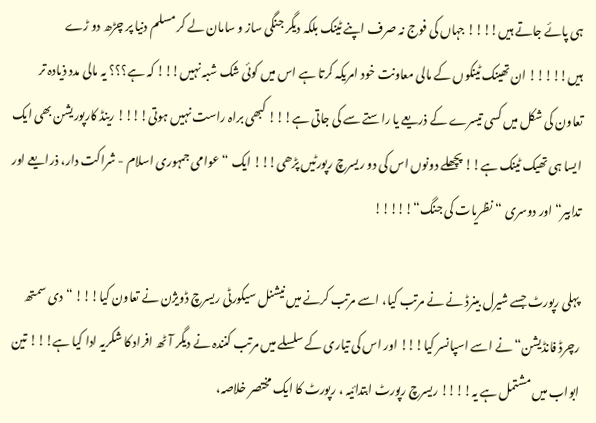ہی پائے جاتے ہیں!!!! جہاں کی فوج نہ صرف اپنے ٹینک بلکہ دیگر جنگی ساز و سامان لے کر مسلم دنیا پر چڑھ دو ڑے ہیں!!!!! ان تھینک ٹینکوں کے مالی معاونت خود امریکہ کرتا ہے اس میں کوئی شک شبہ نہیں!!! کہ ہے؟؟؟ یہ مالی مدد ذیادہ تر تعاون کی شکل میں کسی تیسرے کے ذریعے یا راستے سے کی جاتی ہے!!! کبھی براہ راست نہیں ہوتی!!!! رینڈ کارپوریشن بھی ایک ایسا ہی تھیک ٹینک ہے!! پچھلے دونوں اس کی دو ریسرچ رپورٹیں پڑھی!!! ایک “عوامی جمہوری اسلام - شراکت دار، ذرایعے اور تدابیر“ اور دوسری “نظریات کی جنگ“!!!!!

پہلی رپورٹ جسے شیرل بینرڈ نے نے مرتب کیا، اسے مرتب کرنے میں نیشنل سیکورٹی ریسرچ ڈویژن نے تعاون کیا!!! “دی سمتھ رچرڈ فانڈیشن“ نے اسے اسپانسر کیا!!! اور اس کی تیاری کے سلسلے میں مرتب کنندہ نے دیگر آٹھ افراد کا شکریہ ادا کیا ہے!!! تین ابواب میں مشتمل ہے یہ!!!! ریسرچ رپورٹ ابتدائیہ ، رپورٹ کا ایک مختصر خلاصہ،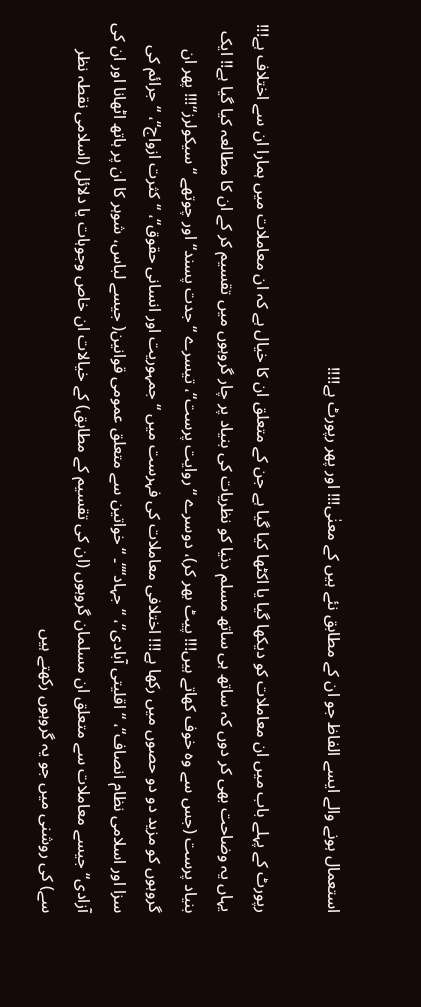استعمال ہونے والے ایسے الفاظ جو ان کے مطابق نئے ہیں کے معنٰی!!! اور پھر رپورٹ ہے!!!!

رپورٹ کے پہلے باب میں ان معاملات کو دیکھا گیا یا اکٹھا کیا گیا ہے جن کے متعلق ان کا خیال ہے کہ ان معاملات میں ہمارا ان سے اختلاف ہے!!! یہاں یہ وضاحت بھی کر دوں کہ ساتھ ہی ساتھ مسلم دنیا کو نظریات کی بنیاد پر چار گروہوں میں تقسیم کر کے ان کا مطالعہ کیا گیا ہے!! ایک بنیاد پرست (جس سے وہ خوف کھاتے ہیں!!! پیٹ بھر کر)، دوسرے “روایت پرست“، تیسرے “جدت پسند“ اور چوتھے “سیکولرز“!!! پھر ان گروہوں کو مزید دو دو حصوں میں رکھا ہے!!! اختلافی معاملات کی فہرست میں “جمہوریت اور انسانی حقوق“، “کثرت ازواج“، “جرائم کی سزا اور اسلامی نظام انصاف“، “اقلیتی آبادی“، “جہاد““۔ “خواتین سے متعلق عمومی قوانین( جیسے لباس، شوہر کا ان پر ہاتھ اٹھانا اور ان کی آزادی“ جیسے معاملات سے متعلق ان مسلمان گروہوں (ان کی تقسیم کے مطابق) کے خیالات ان خاص وجوہات یا دلائل (اسلامی نقطہ نظر سے) کی روشنی میں جو یہ گروہوں رکھتے ہیں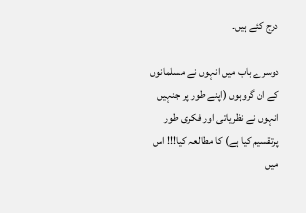درج کئے ہیں۔

دوسرے باب میں انہوں نے مسلمانوں کے ان گروہوں (اپنے طور پر جنہیں انہوں نے نظریاتی اور فکری طور پرتقسیم کیا ہے) کا مطالعہ کیا!!! اس میں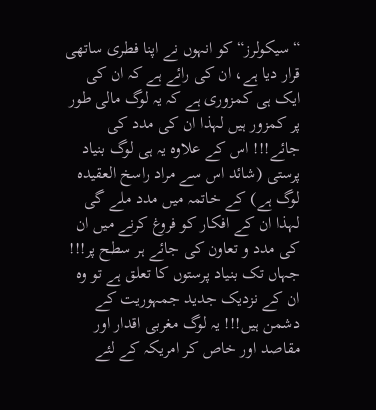“سیکولرز“ کو انہوں نے اپنا فطری ساتھی قرار دیا ہے، ان کی رائے ہے کہ ان کی ایک ہی کمزوری ہے کہ یہ لوگ مالی طور پر کمزور ہیں لہذا ان کی مدد کی جائے!!! اس کے علاوہ یہ ہی لوگ بنیاد پرستی (شائد اس سے مراد راسخ العقیدہ لوگ ہے) کے خاتمہ میں مدد ملے گی لہذا ان کے افکار کو فروغ کرنے میں ان کی مدد و تعاون کی جائے ہر سطح پر!!! جہاں تک بنیاد پرستوں کا تعلق ہے تو وہ ان کے نزدیک جدید جمہوریت کے دشمن ہیں!!! یہ لوگ مغربی اقدار اور مقاصد اور خاص کر امریکہ کے لئے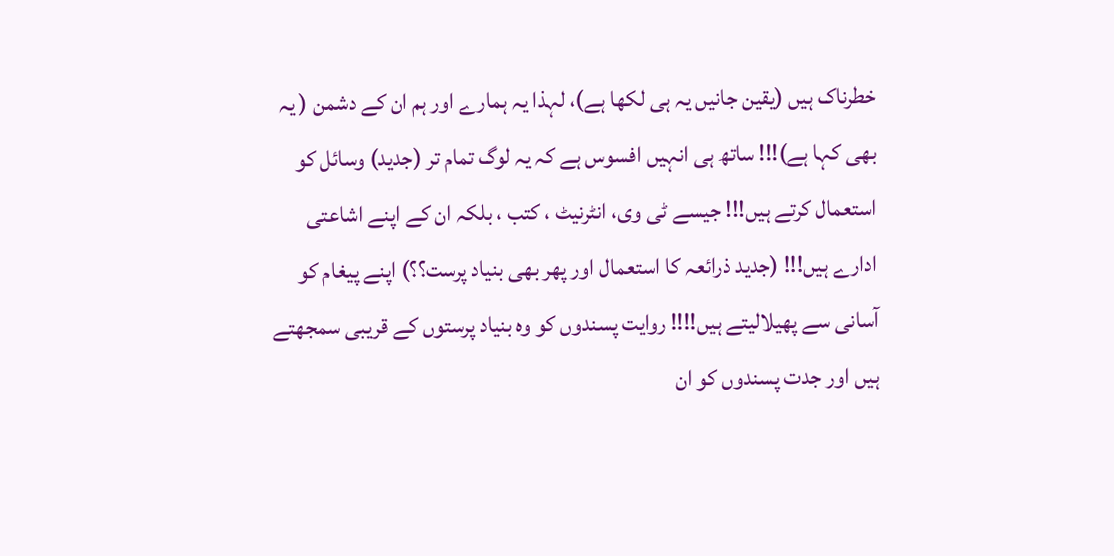خطرناک ہیں (یقین جانیں یہ ہی لکھا ہے)، لہذا یہ ہمارے اور ہم ان کے دشمن ( یہ بھی کہا ہے)!!! ساتھ ہی انہیں افسوس ہے کہ یہ لوگ تمام تر (جدید) وسائل کو استعمال کرتے ہیں!!! جیسے ٹی وی، انٹرنیٹ ، کتب ، بلکہ ان کے اپنے اشاعتی ادارے ہیں!!! (جدید ذرائعہ کا استعمال اور پھر بھی بنیاد پرست؟؟) اپنے پیغام کو آسانی سے پھیلالیتے ہیں!!!! روایت پسندوں کو وہ بنیاد پرستوں کے قریبی سمجھتے ہیں اور جدت پسندوں کو ان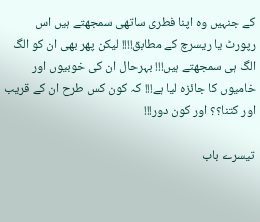کے جنہیں وہ اپنا فطری ساتھی سمجھتے ہیں اس رپورٹ یا ریسرچ کے مطابق!!!! لیکن پھر بھی ان کو الگ الگ ہی سمجھتے ہیں!!! بہرحال ان کی خوبیوں اور خامیوں کا جائزہ لیا ہے!!! کہ کون کس طرح ان کے قریب اور کتنا؟؟ اور کون دور!!!

تیسرے باب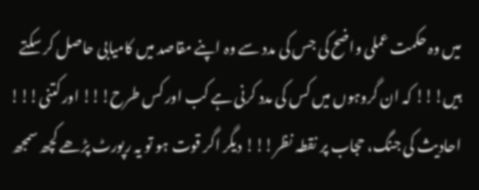میں وہ حکمت عملی واضح کی جس کی مدد سے وہ اپنے مقاصد میں کامیابی حاصل کر سکتے ہیں!!! کہ ان گروہوں میں کس کی مدد کرنی ہے کب اور کس طرح!!! اور کتنی!!! احادیث کی جنگ، حجاب پر نقطہ نظر!!! دیگر اگر قوت ہو تو یہ رپورٹ پڑھے کچھ سمجھ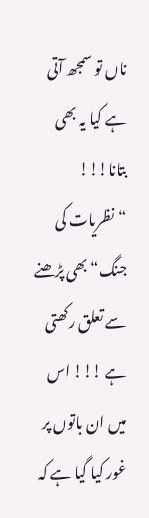ناں تو سمجھ آتی ہے کیا یہ بھی بتانا!!! “نظریات کی جنگ“ بھی پڑھنے سے تعلق رکھتی ہے !!! اس میں ان باتوں پر غور کیا گیا ہے کہ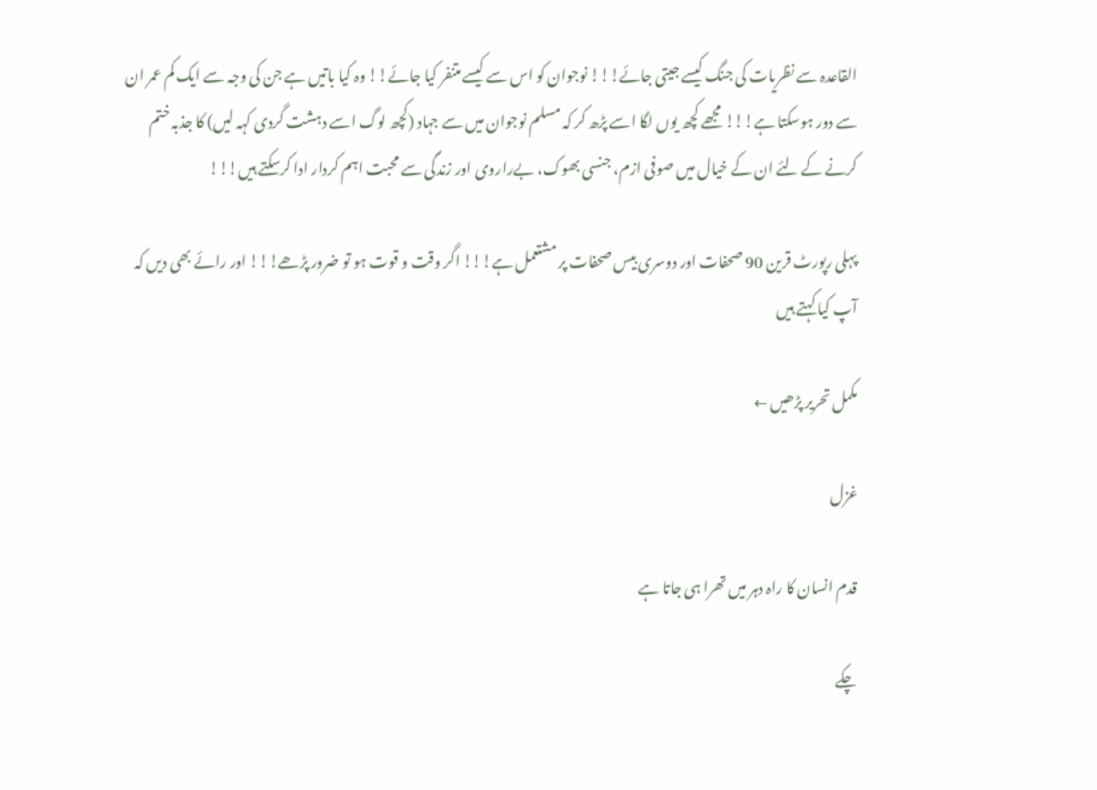القاعدہ سے نظریات کی جنگ کیسے جیتی جائے!!! نوجوان کو اس سے کیسے متنفر کیا جائے!! وہ کیا باتیں ہے جن کی وجہ سے ایک کم عمر ان سے دور ہوسکتا ہے!!! مجھے کچھ یوں لگا اسے پڑھ کر کہ مسلم نوجوان میں سے جہاد (کچھ لوگ اسے دہشت گردی کہہ لیں) کا جذبہ ختم کرنے کے لئے ان کے خیال میں صوفی ازم، جنسی بھوک، بےراروی اور زندگی سے محبت اہم کردار ادا کرسکتے ہیں!!!

پہلی رپورٹ قرین 90 صحفات اور دوسری بیس صحفات پر مشتعمل ہے!!! اگر وقت و قوت ہو تو ضرور پڑھے!!! اور رائے بھی دیں کہ آپ کیا کہتے ہیں

مکمل تحریر پڑھیں ←

غزل

قدم انسان کا راہ دہر میں تھرا ہی جاتا ہے

چکے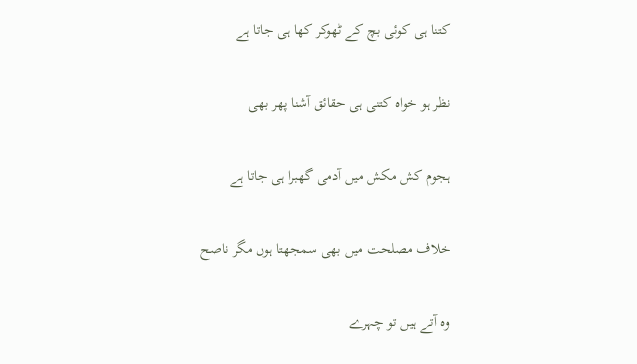کتنا ہی کوئی بچ کے ٹھوکر کھا ہی جاتا ہے

نظر ہو خواہ کتنی ہی حقائق آشنا پھر بھی

ہجوم کش مکش میں آدمی گھبرا ہی جاتا ہے

خلاف مصلحت میں بھی سمجھتا ہوں مگر ناصح

وہ آتے ہیں تو چہرے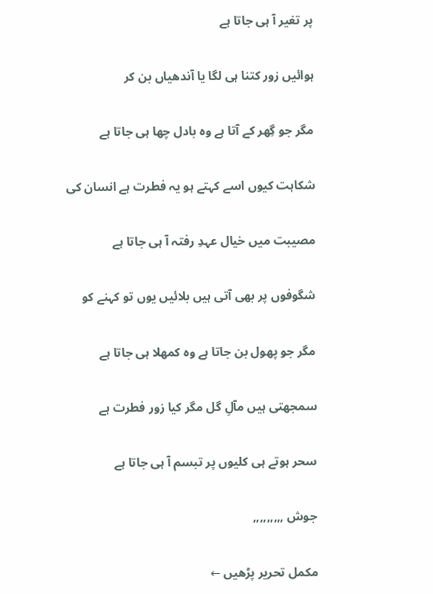پر تغیر آ ہی جاتا ہے

ہوائیں زور کتنا ہی لگا یا آندھیاں بن کر

مگر جو گِھر کے آتا ہے وہ بادل چھا ہی جاتا ہے

شکاہت کیوں اسے کہتے ہو یہ فطرت ہے انسان کی

مصیبت میں خیال عہدِ رفتہ آ ہی جاتا ہے

شگوفوں پر بھی آتی ہیں بلائیں یوں تو کہنے کو

مگر جو پھول بن جاتا ہے وہ کمھلا ہی جاتا ہے

سمجھتی ہیں مآلِ گل مگر کیا زور فطرت ہے

سحر ہوتے ہی کلیوں پر تبسم آ ہی جاتا ہے

جوش ,,,,,,,,,

مکمل تحریر پڑھیں ←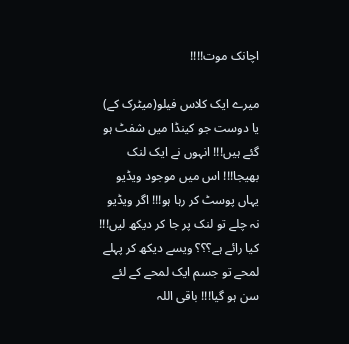اچانک موت!!!!

میرے ایک کلاس فیلو(میٹرک کے) یا دوست جو کینڈا میں شفٹ ہو گئے ہیں!!! انہوں نے ایک لنک بھیجا!!! اس میں موجود ویڈیو یہاں پوسٹ کر رہا ہو!!! اگر ویڈیو نہ چلے تو لنک پر جا کر دیکھ لیں!!! کیا رائے ہے؟؟؟ ویسے دیکھ کر پہلے لمحے تو جسم ایک لمحے کے لئے سن ہو گیا!!! باقی اللہ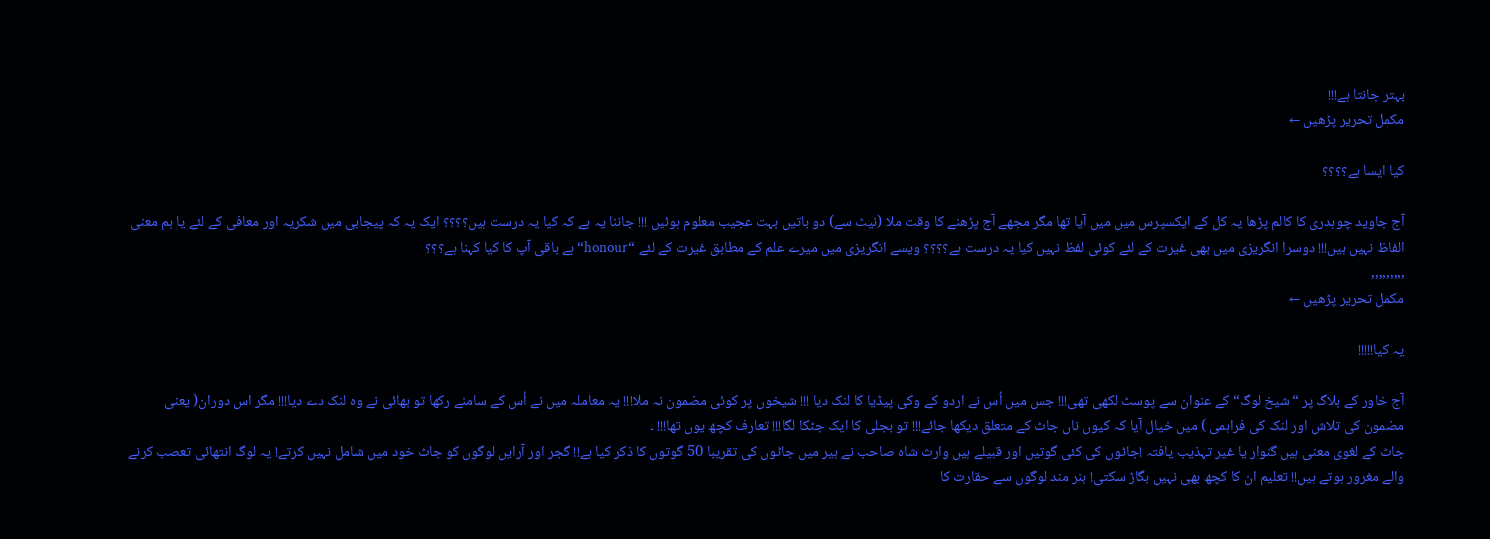بہتر جانتا ہے!!!
مکمل تحریر پڑھیں ←

کیا ایسا ہے؟؟؟؟

آج جاوید چوہدری کا کالم پڑھا یہ کل کے ایکسپرس میں میں آیا تھا مگر مجھے آج پڑھنے کا وقت ملا (نیٹ سے) دو باتیں بہت عجیب معلوم ہوئیں !!! جاننا یہ ہے کہ کیا یہ درست ہیں؟؟؟؟ ایک یہ کہ پیجابی میں شکریہ اور معافی کے لئے یا ہم معنی الفاظ نہیں ہیں!!! دوسرا انگریزی میں بھی غیرت کے لئے کوئی لفظ نہیں کیا یہ درست ہے؟؟؟؟ ویسے انگریزی میں میرے علم کے مطابق غیرت کے لئے “honour“ ہے باقی آپ کا کیا کہنا ہے؟؟؟
,,,,,,,,,
مکمل تحریر پڑھیں ←

یہ کیا!!!!!

آج خاور کے بلاگ پر “شیخ لوگ“ کے عنوان سے پوسٹ لکھی تھی!!! جس میں اُس نے اردو کے وکی پیڈیا کا لنک دیا !!! شیخوں پر کوئی مضمون نہ ملا!!! یہ معاملہ میں نے اُس کے سامنے رکھا تو بھائی نے وہ لنک دے دیا!!! مگر اس دوران( یعنی مضمون کی تلاش اور لنک کی فراہمی ) میں خیال آیا کہ کیوں ناں جاٹ کے متعلق دیکھا جائے!!! تو بجلی کا ایک جٹکا لگا!!! تعارف کچھ یوں تھا!!! ۔
جاٹ کے لغوى معنى ہیں گنوار یا غیر تہذیب یافتہ !جاٹوں کی کئی گوتیں اور قبیلے ہیں وارث شاہ صاحب نے ہیر میں جاٹوں کی تقریبا 50 گوتوں کا ذکر کیا ہے!! گجر اور آرایں لوگوں کو جاٹ خود میں شامل نہیں کرتے! یہ لوگ انتھائی تعصب کرنے والے مغرور ہوتے ہیں!! تعلیم ان کا کچھ بھى نہیں بگاڑ سکتى! ہنر مند لوگوں سے حقارت کا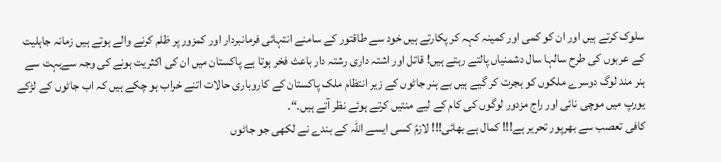سلوک کرتے ہیں اور ان کو کمى اور کمینہ کہہ کر پکارتے ہیں خود سے طاقتور کے سامنے انتہائی فرمانبردار اور کمزور پر ظلم کرنے والے ہوتے ہیں زمانہ جاہلیت کے عربوں کى طرح سالہا سال دشمنیاں پالتے رہتے ہیں! قاتل اور اشتہ دارى رشتہ دار باعث فخر ہوتا ہے پاکستان میں ان کى اکثریت ہونے کى وجہ سےبہت سے ہنر مند لوگ دوسرے ملکوں کو ہجرت کر گیے ہیں بے ہنر جاٹوں کے زیر انتظام ملک پاکستان کے کاروبارى حالات اتنے خراب ہو چکے ہیں کہ اب جاٹوں کے لڑکے یورپ میں موچى نائی اور راج مزدور لوگوں کى کام کے لیے منتیں کرتے ہوئے نظر آتے ہیں۔“۔
کافی تعصب سے بھرپور تحریر ہے!!! کمال ہے بھائی!!! لازمً کسی ایسے اللہ کے بندے نے لکھی جو جاٹوں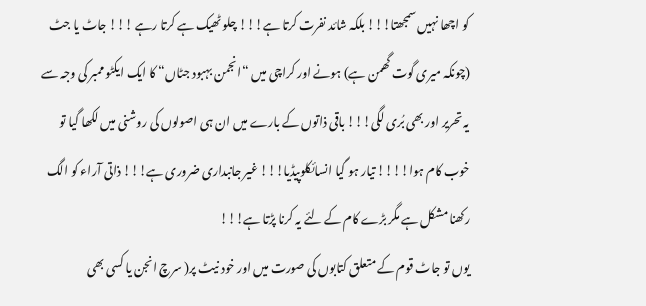کو اچھا نہیں سمجھتا!!! بلکہ شائد نفرت کرتا ہے!!! چلو ٹھیک ہے کرتا رہے !!! جاٹ یا جٹ (چونکہ میری گوت گھمن ہے) ہونے اور کراچی میں “انجمن بہبود جٹاں“ کا ایک ایکٹو ممبر کی وجہ سے یہ تحریر اور بھی بُری لگی!!! باقی ذاتوں کے بارے میں ان ہی اصولوں کی روشنی میں لکھا گیا تو خوب کام ہوا!!!! تیار ہو گیا انسائکلوپیڈیا!!! غیر جانبداری ضروری ہے!!! ذاتی آراء کو الگ رکھنا مشکل ہے مگر بڑے کام کے لئے یہ کرنا پڑتا ہے!!!
یوں تو جاٹ قوم کے متعلق کتابوں کی صورت میں اور خود نیٹ پر( سرچ انجن یا کسی بھی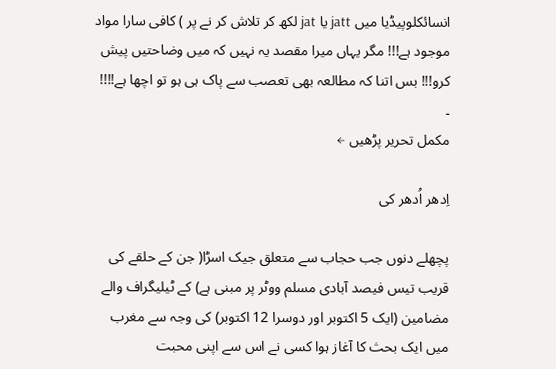انسائکلوپیڈیا میں jatt یا jat لکھ کر تلاش کر نے پر ) کافی سارا مواد موجود ہے!!! مگر یہاں میرا مقصد یہ نہیں کہ میں وضاحتیں پیش کرو!!! بس اتنا کہ مطالعہ بھی تعصب سے پاک ہی ہو تو اچھا ہے!!!! ۔
مکمل تحریر پڑھیں ←

اِدھر اُدھر کی

پچھلے دنوں جب حجاب سے متعلق جیک اسڑا( جن کے حلقے کی قریب تیس فیصد آبادی مسلم ووٹر پر مبنی ہے) کے ٹیلیگراف والے مضامین (ایک 5 اکتوبر اور دوسرا 12 اکتوبر) کی وجہ سے مغرب میں ایک بحث کا آغاز ہوا کسی نے اس سے اپنی محبت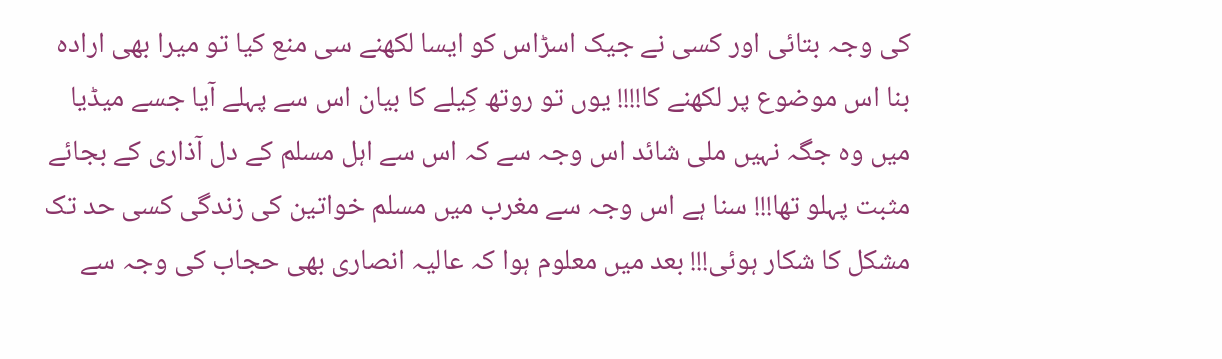کی وجہ بتائی اور کسی نے جیک اسڑاس کو ایسا لکھنے سی منع کیا تو میرا بھی ارادہ بنا اس موضوع پر لکھنے کا!!!! یوں تو روتھ کِیلے کا بیان اس سے پہلے آیا جسے میڈیا میں وہ جگہ نہیں ملی شائد اس وجہ سے کہ اس سے اہل مسلم کے دل آذاری کے بجائے مثبت پہلو تھا!!! سنا ہے اس وجہ سے مغرب میں مسلم خواتین کی زندگی کسی حد تک مشکل کا شکار ہوئی!!! بعد میں معلوم ہوا کہ عالیہ انصاری بھی حجاب کی وجہ سے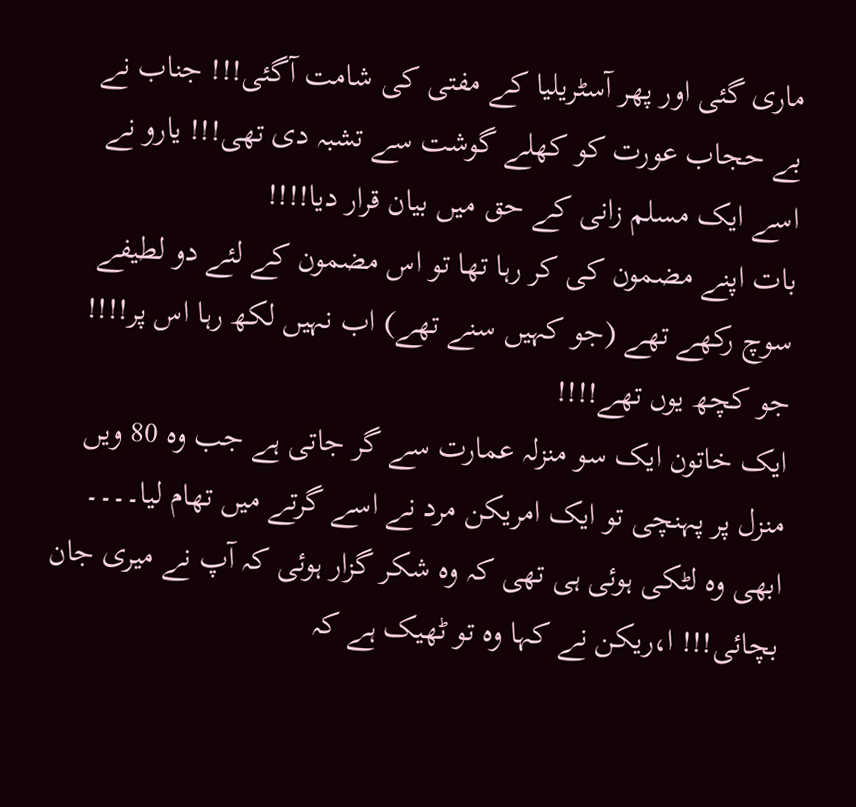ماری گئی اور پھر آسٹریلیا کے مفتی کی شامت آگئی!!! جناب نے بے حجاب عورت کو کھلے گوشت سے تشبہ دی تھی!!! یارو نے اسے ایک مسلم زانی کے حق میں بیان قرار دیا!!!!
بات اپنے مضمون کی کر رہا تھا تو اس مضمون کے لئے دو لطیفے سوچ رکھے تھے (جو کہیں سنے تھے) اب نہیں لکھ رہا اس پر!!!! جو کچھ یوں تھے!!!!
ایک خاتون ایک سو منزلہ عمارت سے گر جاتی ہے جب وہ 80 ویں منزل پر پہنچی تو ایک امریکن مرد نے اسے گرتے میں تھام لیا۔۔۔۔ ابھی وہ لٹکی ہوئی ہی تھی کہ وہ شکر گزار ہوئی کہ آپ نے میری جان بچائی!!! ا،ریکن نے کہا وہ تو ٹھیک ہے کہ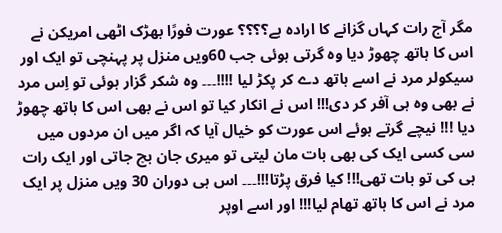مگر آج رات کہاں گزانے کا ارادہ ہے؟؟؟؟ عورت فورًا بھڑک اٹھی امریکن نے اس کا ہاتھ چھوڑ دیا وہ گرتی ہوئی جب 60ویں منزل پر پہنچی تو ایک اور سیکولر مرد نے اسے ہاتھ دے کر پکڑ لیا !!!!۔۔۔ وہ شکر گزار ہوئی تو اِس مرد نے بھی وہ ہی آفر کر دی!!! اس نے انکار کیا تو اس نے بھی اس کا ہاتھ چھوڑ دیا !!! نیچے گرتے ہوئے اس عورت کو خیال آیا کہ اگر میں ان مردوں میں سی کسی ایک کی بھی بات مان لیتی تو میری جان بچ جاتی اور ایک رات ہی کی تو بات تھی!!! کیا فرق پڑتا!!!۔۔۔ اس ہی دوران 30 ویں منزل پر ایک مرد نے اس کا ہاتھ تھام لیا!!! اور اسے اوپر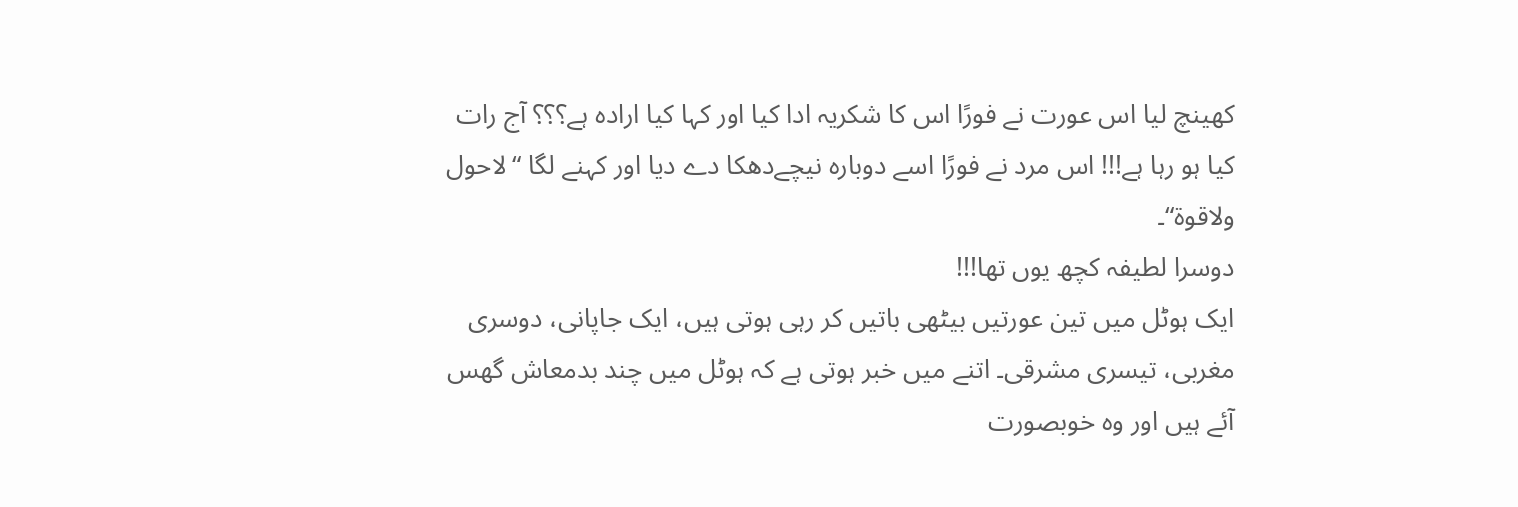کھینچ لیا اس عورت نے فورًا اس کا شکریہ ادا کیا اور کہا کیا ارادہ ہے؟؟؟ آج رات کیا ہو رہا ہے!!! اس مرد نے فورًا اسے دوبارہ نیچےدھکا دے دیا اور کہنے لگا “لاحول ولاقوۃ“۔
دوسرا لطیفہ کچھ یوں تھا!!!
ایک ہوٹل میں تین عورتیں بیٹھی باتیں کر رہی ہوتی ہیں، ایک جاپانی، دوسری مغربی، تیسری مشرقی۔ اتنے میں خبر ہوتی ہے کہ ہوٹل میں چند بدمعاش گھس آئے ہیں اور وہ خوبصورت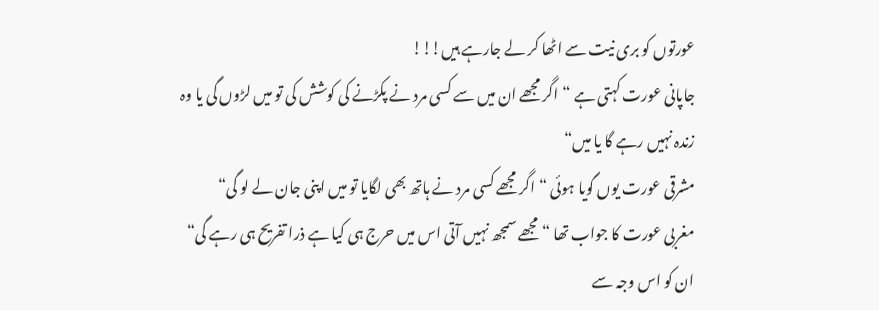عورتوں کو بری نیت سے اٹھا کر لے جارہے ہیں!!!
جاپانی عورت کہتی ہے “اگر مجھے ان میں سے کسی مرد نے پکڑنے کی کوشش کی تو میں لڑوں گی یا وہ زندہ نہیں رہے گا یا میں“
مشرقی عورت یوں گویا ہوئی “اگر مجھے کسی مرد نے ہاتھ بھی لگایا تو میں اپنی جان لے لو گی“
مغربی عورت کا جواب تھا “مجھے سمجھ نہیں آتی اس میں حرج ہی کیا ہے ذرا تفریح ہی رہے گی“
ان کو اس وجہ سے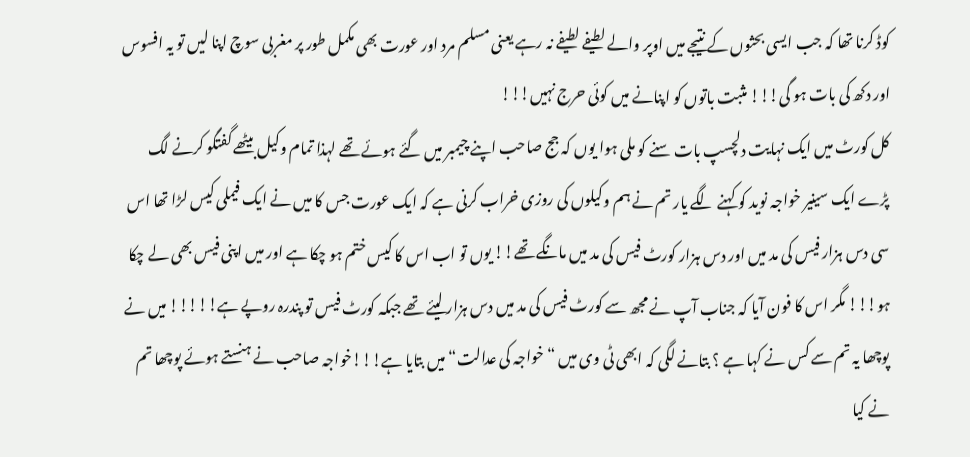کوڈ کرنا تھا کہ جب ایسی بحثوں کے نتیجے میں اوپر والے لطیفے لطیفے نہ رہے یعنی مسلم مرد اور عورت بھی مکمل طور پر مغربی سوچ اپنا لیں تو یہ افسوس اور دکھ کی بات ہو گی!!! مثبت باتوں کو اپنانے میں کوئی حرج نہیں!!!
کل کورٹ میں ایک نہایت دلچسپ بات سنے کو ملی ہوا یوں کہ جج صاحب اپنے چیمبر میں گئے ہوئے تھے لہذا تمام وکیل بیٹھے گفتگو کرنے لگ پڑے ایک سینیر خواجہ نوید کو کہنے لگے یار تم نے ہم وکیلوں کی روزی خراب کرنی ہے کہ ایک عورت جس کا میں نے ایک فیملی کیس لڑا تھا اس سی دس ہزار فیس کی مد میں اور دس ہزار کورٹ فیس کی مد میں مانگے تھے!! یوں تو اب اس کا کیس ختم ہو چکا ہے اور میں اپنی فیس بھی لے چکا ہو!!! مگر اس کا فون آیا کہ جناب آپ نے مجھ سے کورٹ فیس کی مد میں دس ہزار لیئے تھے جبکہ کورٹ فیس تو پندرہ روپے ہے!!!!! میں نے پوچھا یہ تم سے کس نے کہا ہے ؟ بتانے لگی کہ ابھی ٹی وی میں “خواجہ کی عدالت“ میں بتایا ہے!!!خواجہ صاحب نے ہنستے ہوئے پوچھا تم نے کیا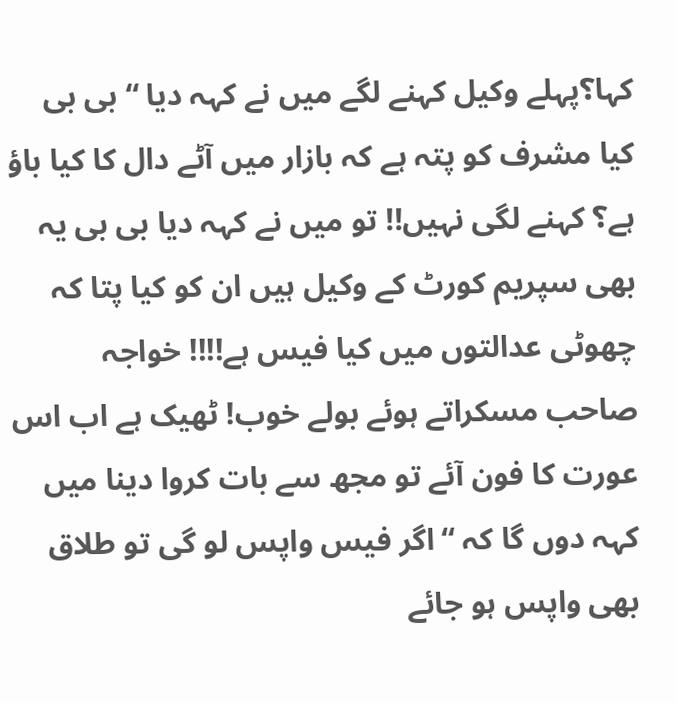کہا؟پہلے وکیل کہنے لگے میں نے کہہ دیا “ بی بی کیا مشرف کو پتہ ہے کہ بازار میں آٹے دال کا کیا باؤ ہے؟ کہنے لگی نہیں!! تو میں نے کہہ دیا بی بی یہ بھی سپریم کورٹ کے وکیل ہیں ان کو کیا پتا کہ چھوٹی عدالتوں میں کیا فیس ہے!!!! خواجہ صاحب مسکراتے ہوئے بولے خوب! ٹھیک ہے اب اس عورت کا فون آئے تو مجھ سے بات کروا دینا میں کہہ دوں گا کہ “اگر فیس واپس لو گی تو طلاق بھی واپس ہو جائے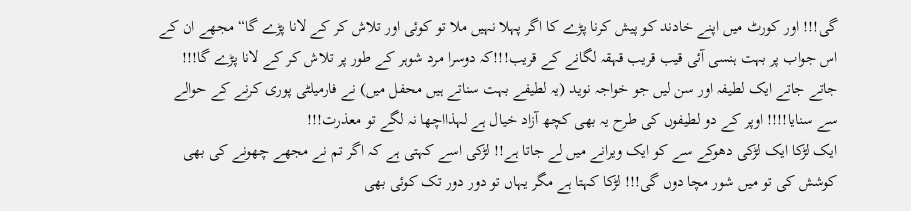گی!!! اور کورٹ میں اپنے خادند کو پیش کرنا پڑے کا اگر پہلا نہیں ملا تو کوئی اور تلاش کر کے لانا پڑے گا“مجھے ان کے اس جواب پر بہت ہنسی آئی قیب قریب قہقہ لگانے کے قریب!!!کہ دوسرا مرد شوہر کے طور پر تلاش کر کے لانا پڑے گا!!!
جاتے جاتے ایک لطیفہ اور سن لیں جو خواجہ نوید (یہ لطیفے بہت سناتے ہیں محفل میں) نے فارمیلٹی پوری کرنے کے حوالے سے سنایا!!!! اوپر کے دو لطیفوں کی طرح یہ بھی کچھ آزاد خیال ہے لہذااچھا نہ لگے تو معذرت!!!
ایک لڑکا ایک لڑکی دھوکے سے کو ایک ویرانے میں لے جاتا ہے!! لڑکی اسے کہتی ہے کہ اگر تم نے مجھے چھونے کی بھی کوشش کی تو میں شور مچا دوں گی!!! لڑکا کہتا ہے مگر یہاں تو دور دور تک کوئی بھی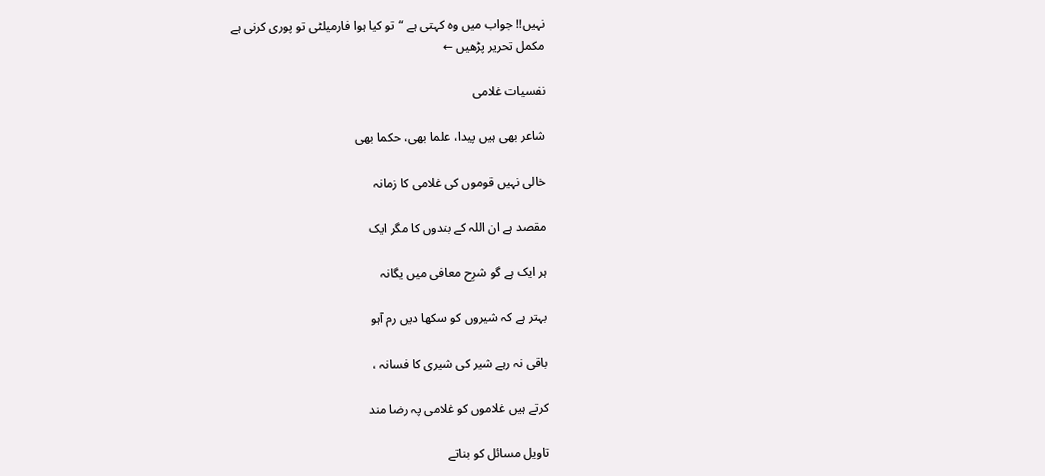نہیں!! جواب میں وہ کہتی ہے “تو کیا ہوا فارمیلٹی تو پوری کرنی ہے
مکمل تحریر پڑھیں ←

نفسیات غلامی

شاعر بھی ہیں پیدا، علما بھی، حکما بھی

خالی نہیں قوموں کی غلامی کا زمانہ

مقصد ہے ان اللہ کے بندوں کا مگر ایک

ہر ایک ہے گو شرِح معافی میں یگانہ

بہتر ہے کہ شیروں کو سکھا دیں رم آہو

باقی نہ رہے شیر کی شیری کا فسانہ ،

کرتے ہیں غلاموں کو غلامی پہ رضا مند

تاویل مسائل کو بناتے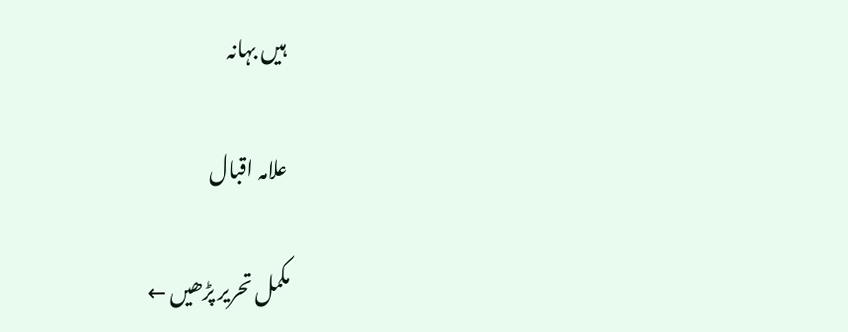ہیں بہانہ

علامہ اقبال

مکمل تحریر پڑھیں ←